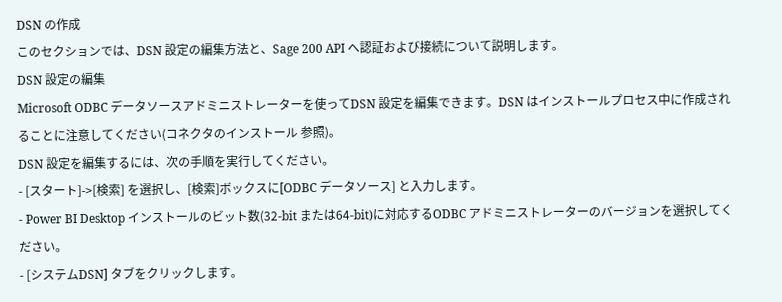DSN の作成
このセクションでは、DSN 設定の編集方法と、Sage 200 API へ認証および接続について説明します。
DSN 設定の編集
Microsoft ODBC データソースアドミニストレーターを使ってDSN 設定を編集できます。DSN はインストールプロセス中に作成されることに注意してください(コネクタのインストール 参照)。
DSN 設定を編集するには、次の手順を実行してください。
- [スタート]->[検索] を選択し、[検索]ボックスに[ODBC データソース] と入力します。
- Power BI Desktop インストールのビット数(32-bit または64-bit)に対応するODBC アドミニストレーターのバージョンを選択してください。
- [システムDSN] タブをクリックします。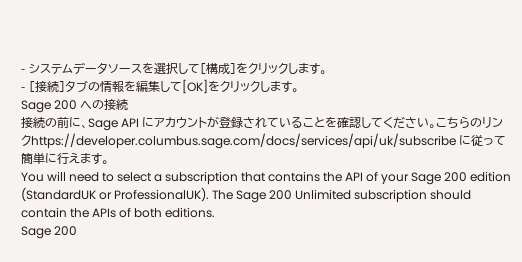- システムデータソースを選択して[構成]をクリックします。
- [接続]タブの情報を編集して[OK]をクリックします。
Sage 200 への接続
接続の前に、Sage API にアカウントが登録されていることを確認してください。こちらのリンクhttps://developer.columbus.sage.com/docs/services/api/uk/subscribe に従って簡単に行えます。
You will need to select a subscription that contains the API of your Sage 200 edition (StandardUK or ProfessionalUK). The Sage 200 Unlimited subscription should contain the APIs of both editions.
Sage 200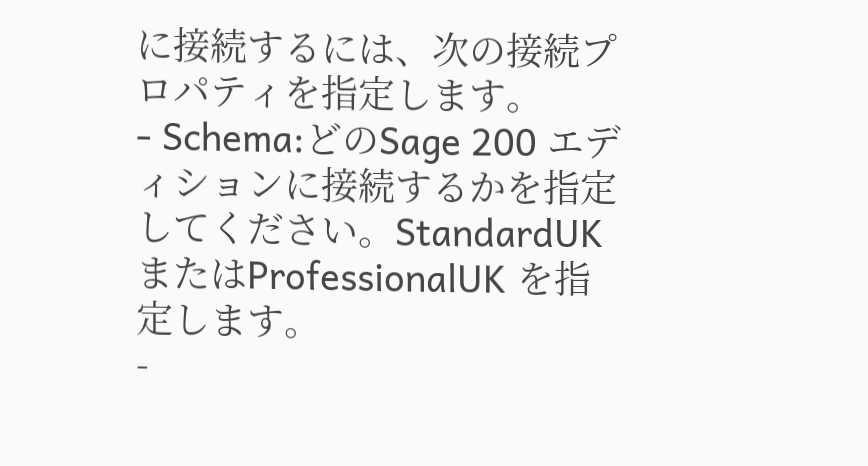に接続するには、次の接続プロパティを指定します。
- Schema:どのSage 200 エディションに接続するかを指定してください。StandardUK またはProfessionalUK を指定します。
-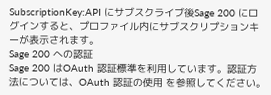SubscriptionKey:API にサブスクライブ後Sage 200 にログインすると、プロファイル内にサブスクリプションキーが表示されます。
Sage 200 への認証
Sage 200 はOAuth 認証標準を利用しています。認証方法については、OAuth 認証の使用 を参照してください。